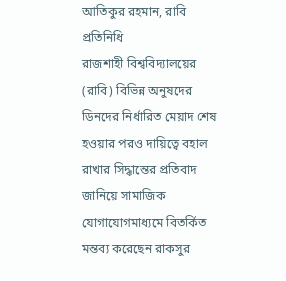আতিকুর রহমান, রাবি প্রতিনিধি
রাজশাহী বিশ্ববিদ্যালয়ের (রাবি) বিভিন্ন অনুষদের ডিনদের নির্ধারিত মেয়াদ শেষ হওয়ার পরও দায়িত্বে বহাল রাখার সিদ্ধান্তের প্রতিবাদ জানিয়ে সামাজিক যোগাযোগমাধ্যমে বিতর্কিত মন্তব্য করেছেন রাকসুর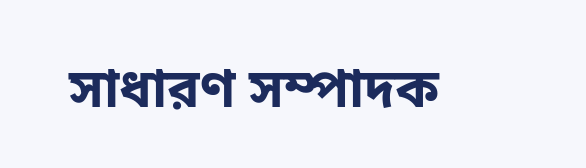সাধারণ সম্পাদক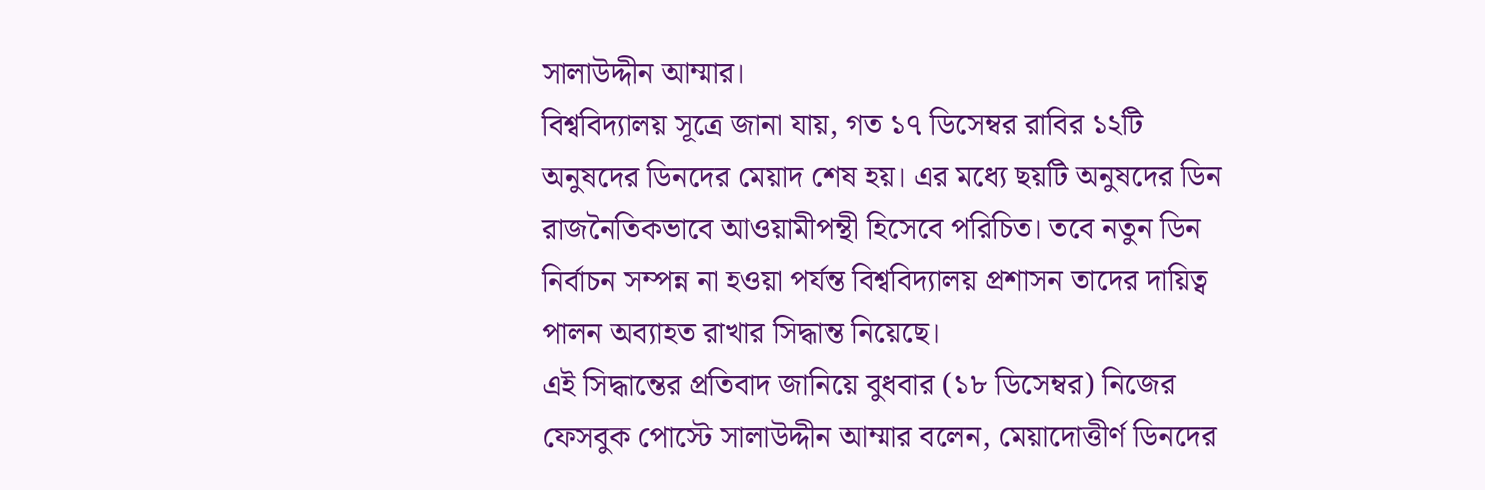সালাউদ্দীন আম্মার।
বিশ্ববিদ্যালয় সূত্রে জানা যায়, গত ১৭ ডিসেম্বর রাবির ১২টি অনুষদের ডিনদের মেয়াদ শেষ হয়। এর মধ্যে ছয়টি অনুষদের ডিন রাজনৈতিকভাবে আওয়ামীপন্থী হিসেবে পরিচিত। তবে নতুন ডিন নির্বাচন সম্পন্ন না হওয়া পর্যন্ত বিশ্ববিদ্যালয় প্রশাসন তাদের দায়িত্ব পালন অব্যাহত রাখার সিদ্ধান্ত নিয়েছে।
এই সিদ্ধান্তের প্রতিবাদ জানিয়ে বুধবার (১৮ ডিসেম্বর) নিজের ফেসবুক পোস্টে সালাউদ্দীন আম্মার বলেন, মেয়াদোত্তীর্ণ ডিনদের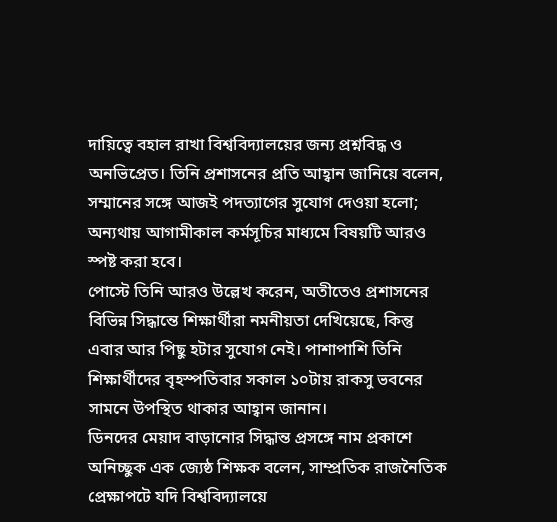দায়িত্বে বহাল রাখা বিশ্ববিদ্যালয়ের জন্য প্রশ্নবিদ্ধ ও অনভিপ্রেত। তিনি প্রশাসনের প্রতি আহ্বান জানিয়ে বলেন, সম্মানের সঙ্গে আজই পদত্যাগের সুযোগ দেওয়া হলো; অন্যথায় আগামীকাল কর্মসূচির মাধ্যমে বিষয়টি আরও স্পষ্ট করা হবে।
পোস্টে তিনি আরও উল্লেখ করেন, অতীতেও প্রশাসনের বিভিন্ন সিদ্ধান্তে শিক্ষার্থীরা নমনীয়তা দেখিয়েছে, কিন্তু এবার আর পিছু হটার সুযোগ নেই। পাশাপাশি তিনি শিক্ষার্থীদের বৃহস্পতিবার সকাল ১০টায় রাকসু ভবনের সামনে উপস্থিত থাকার আহ্বান জানান।
ডিনদের মেয়াদ বাড়ানোর সিদ্ধান্ত প্রসঙ্গে নাম প্রকাশে অনিচ্ছুক এক জ্যেষ্ঠ শিক্ষক বলেন, সাম্প্রতিক রাজনৈতিক প্রেক্ষাপটে যদি বিশ্ববিদ্যালয়ে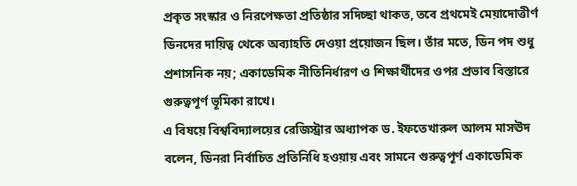প্রকৃত সংস্কার ও নিরপেক্ষতা প্রতিষ্ঠার সদিচ্ছা থাকত, তবে প্রথমেই মেয়াদোত্তীর্ণ ডিনদের দায়িত্ব থেকে অব্যাহতি দেওয়া প্রয়োজন ছিল। তাঁর মতে, ডিন পদ শুধু প্রশাসনিক নয়; একাডেমিক নীতিনির্ধারণ ও শিক্ষার্থীদের ওপর প্রভাব বিস্তারে গুরুত্বপূর্ণ ভূমিকা রাখে।
এ বিষয়ে বিশ্ববিদ্যালয়ের রেজিস্ট্রার অধ্যাপক ড. ইফতেখারুল আলম মাসঊদ বলেন, ডিনরা নির্বাচিত প্রতিনিধি হওয়ায় এবং সামনে গুরুত্বপূর্ণ একাডেমিক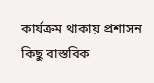কার্যক্রম থাকায় প্রশাসন কিছু বাস্তবিক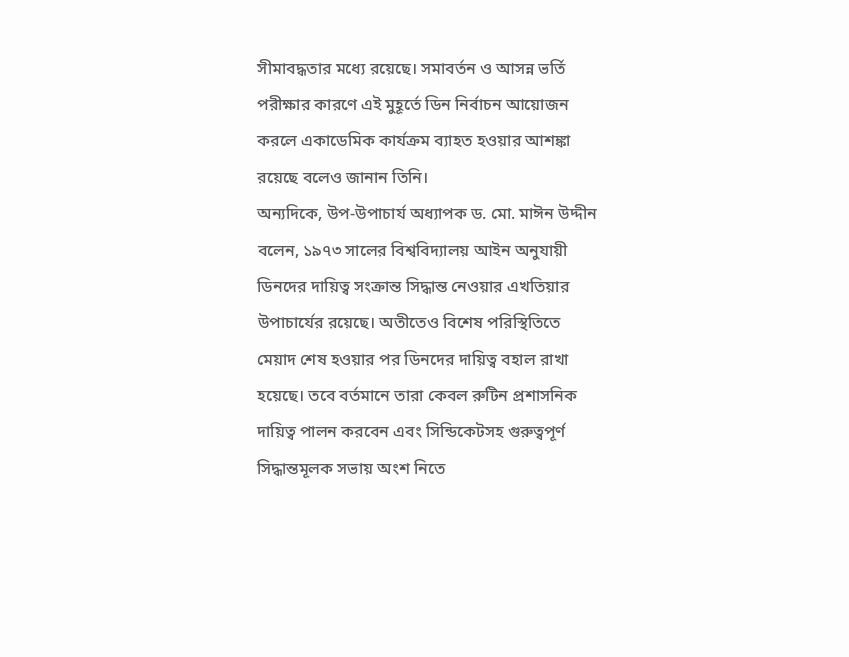সীমাবদ্ধতার মধ্যে রয়েছে। সমাবর্তন ও আসন্ন ভর্তি পরীক্ষার কারণে এই মুহূর্তে ডিন নির্বাচন আয়োজন করলে একাডেমিক কার্যক্রম ব্যাহত হওয়ার আশঙ্কা রয়েছে বলেও জানান তিনি।
অন্যদিকে, উপ-উপাচার্য অধ্যাপক ড. মো. মাঈন উদ্দীন বলেন, ১৯৭৩ সালের বিশ্ববিদ্যালয় আইন অনুযায়ী ডিনদের দায়িত্ব সংক্রান্ত সিদ্ধান্ত নেওয়ার এখতিয়ার উপাচার্যের রয়েছে। অতীতেও বিশেষ পরিস্থিতিতে মেয়াদ শেষ হওয়ার পর ডিনদের দায়িত্ব বহাল রাখা হয়েছে। তবে বর্তমানে তারা কেবল রুটিন প্রশাসনিক দায়িত্ব পালন করবেন এবং সিন্ডিকেটসহ গুরুত্বপূর্ণ সিদ্ধান্তমূলক সভায় অংশ নিতে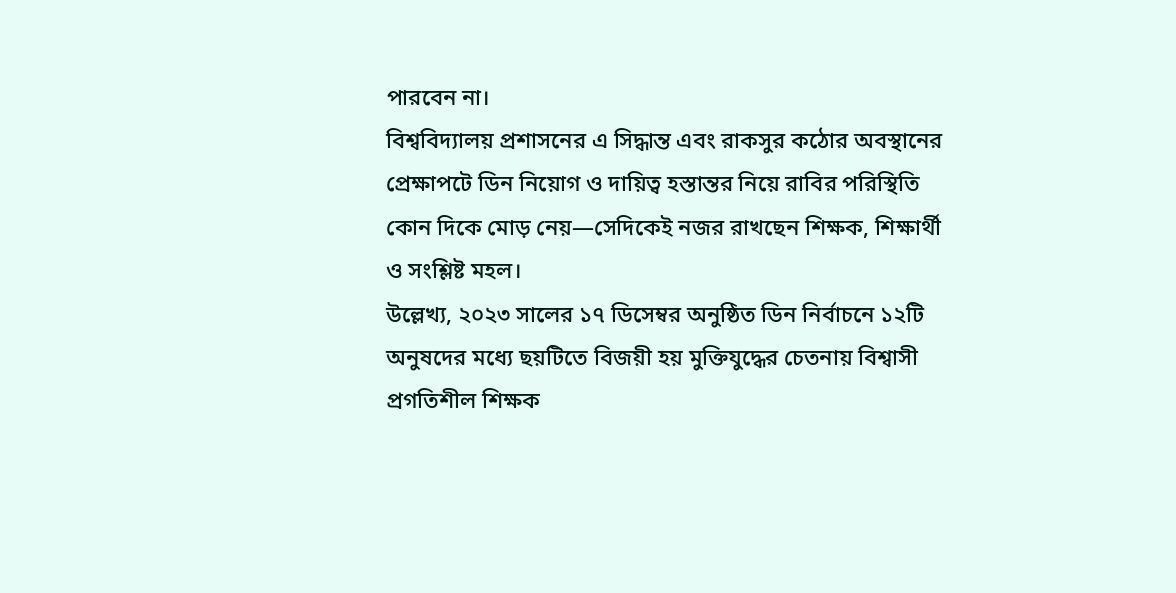পারবেন না।
বিশ্ববিদ্যালয় প্রশাসনের এ সিদ্ধান্ত এবং রাকসুর কঠোর অবস্থানের প্রেক্ষাপটে ডিন নিয়োগ ও দায়িত্ব হস্তান্তর নিয়ে রাবির পরিস্থিতি কোন দিকে মোড় নেয়—সেদিকেই নজর রাখছেন শিক্ষক, শিক্ষার্থী ও সংশ্লিষ্ট মহল।
উল্লেখ্য, ২০২৩ সালের ১৭ ডিসেম্বর অনুষ্ঠিত ডিন নির্বাচনে ১২টি অনুষদের মধ্যে ছয়টিতে বিজয়ী হয় মুক্তিযুদ্ধের চেতনায় বিশ্বাসী প্রগতিশীল শিক্ষক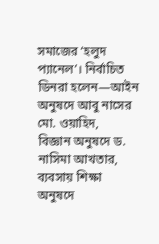সমাজের ‘হলুদ প্যানেল’। নির্বাচিত ডিনরা হলেন—আইন অনুষদে আবু নাসের মো. ওয়াহিদ,
বিজ্ঞান অনুষদে ড. নাসিমা আখতার, ব্যবসায় শিক্ষা অনুষদে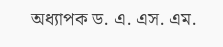অধ্যাপক ড. এ. এস. এম.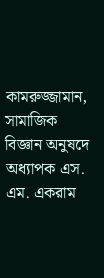কামরুজ্জামান, সামাজিক বিজ্ঞান অনুষদে অধ্যাপক এস. এম. একরাম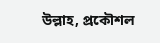উল্লাহ, প্রকৌশল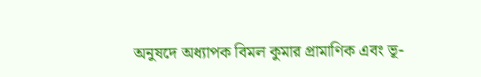অনুষদে অধ্যাপক বিমল কুমার প্রামাণিক এবং ভূ-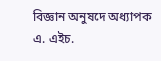বিজ্ঞান অনুষদে অধ্যাপক এ. এইচ.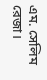এম. সেলিম রেজা।